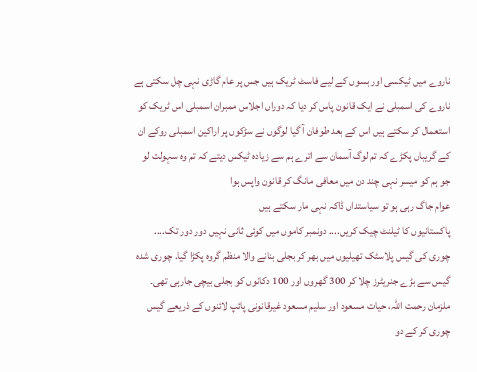ناروے میں ٹیکسی اور بسوں کے لیے فاسٹ ٹریک ہیں جس پر عام گاڑی نہی چل سکتی ہے ناروے کی اسمبلی نے ایک قانون پاس کر دیا کہ دوراں اجلاس ممبران اسمبلی اس ٹریک کو استعمال کر سکتے ہیں اس کے بعد طوفان آ گیا لوگوں نے سڑکوں پر اراکین اسمبلی روکے ان کے گریباں پکڑے کہ تم لوگ آسمان سے اترے ہم سے زیادہ ٹیکس دیتے کہ تم وہ سہولت لو جو ہم کو میسر نہی چند دن میں معافی مانگ کر قانون واپس ہوا
عوام جاگ رہی ہو تو سیاستداں ڈاکہ نہی مار سکتے ہیں
پاکستانیوں کا ٹیلنٹ چیک کریں.... دونمبر کاموں میں کوئی ثانی نہیں دور دور تک....
چوری کی گیس پلاسٹک تھیلیوں میں بھر کر بجلی بنانے والا منظم گروہ پکڑا گیا. چوری شدہ گیس سے بڑے جنریٹرز چلا کر 300 گھروں اور 100 دکانوں کو بجلی بیچی جارہی تھی۔
ملزمان رحمت اللّٰہ، حیات مسعود اور سلیم مسعود غیرقانونی پائپ لائنوں کے ذریعے گیس چوری کر کے دو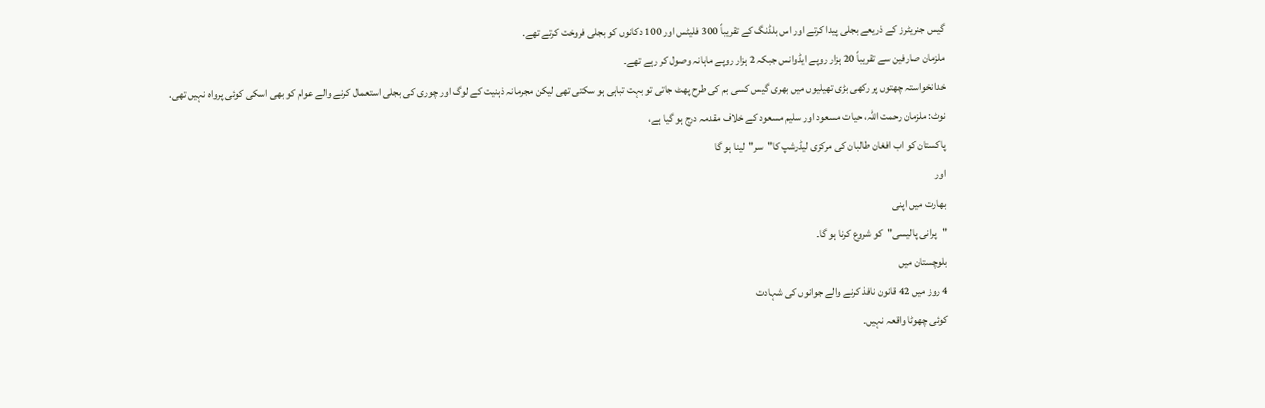گیس جنریٹرز کے ذریعے بجلی پیدا کرتے اور اس بلڈنگ کے تقریباً 300 فلیٹس اور 100 دکانوں کو بجلی فروخت کرتے تھے.
ملزمان صارفین سے تقریباً 20 ہزار روپے ایڈوانس جبکہ 2 ہزار روپے ماہانہ وصول کر رہے تھے۔
خدانخواستہ چھتوں پر رکھی بڑی تھیلیوں میں بھری گیس کسی بم کی طرح پھٹ جاتی تو بہت تباہی ہو سکتی تھی لیکن مجرمانہ ذہنیت کے لوگ اور چوری کی بجلی استعمال کرنے والے عوام کو بھی اسکی کوئی پرواہ نہیں تھی.
نوٹ: ملزمان رحمت اللّٰہ، حیات مسعود اور سلیم مسعود کے خلاف مقدمہ درج ہو گیا ہے،
پاکستان کو اب افغان طالبان کی مرکزی لیڈرشپ کا"سر"لینا ہو گا
اور
بھارت میں اپنی
"پرانی پالیسی"کو شروع کرنا ہو گا۔
بلوچستان میں
4 روز میں 42 قانون نافذ کرنے والے جوانوں کی شہادت
کوئی چھوٹا واقعہ نہیں۔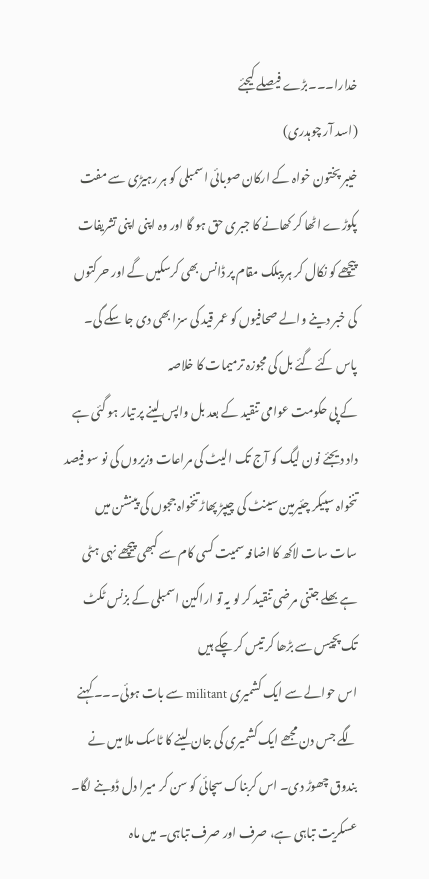خدارا۔۔۔بڑے فیصلے کیجئے
(اسد آر چوہدری)
خیبر پختون خواہ کے ارکان صوبائی اسمبلی کو ہر رہیڑی سے مفت پکوڑے اٹھا کر کھانے کا جبری حق ہو گا اور وہ اپنی اپنی تشریفات پیچھے کو نکال کر ہر پبلک مقام پر ڈانس بھی کرسکیں گے اور حرکتوں کی خبر دینے والے صحافیوں کو عمر قید کی سزا بھی دی جا سکے گی۔ پاس کئے گئے بل کی مجوزہ ترمیمات کا خلاصہ
کے پی حکومت عوامی تنقید کے بعد بل واپس لینے پر تیار ہو گئی ہے داد دیجئے نون لیگ کو آج تک الیٹ کی مراعات وزیروں کی نو سو فیصد تنخواہ سپیکر چئیرمین سینٹ کی چیپڑ پھاڑ تنخواہ ججوں کی پینشن میں سات سات لاکھ کا اضافہ سمیت کسی کام سے کبھی پیچھے نہی ہٹی ہے بھلے جتنی مرضی تنقید کر لو یہ تو اراکین اسمبلی کے بزنس ٹکٹ تک پچیس سے بڑھا کر تیس کر چکے ہیں
اس حوالے سے ایک کشمیری militant سے بات ہوئی۔۔۔ کہنے لگے جس دن مجھے ایک کشمیری کی جان لینے کا ٹاسک ملا میں نے بندوق چھوڑ دی۔ اس کربناک سچائی کو سن کر میرا دل ڈوبنے لگا۔ عسکریت تباہی ہے، صرف اور صرف تباہی۔ میں ماہ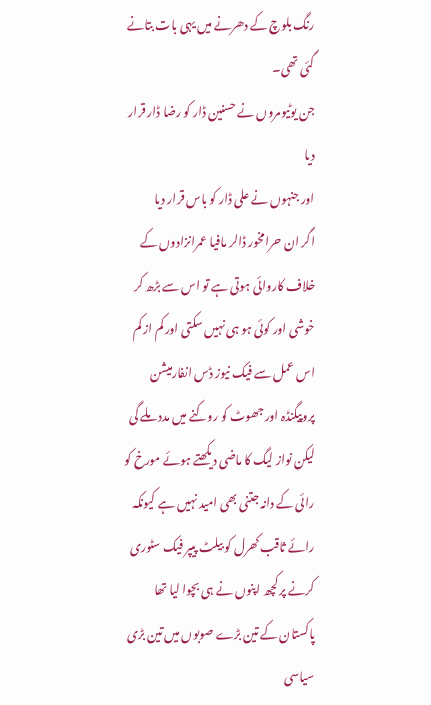رنگ بلوچ کے دھرنے میں یہی بات بتانے گئی تھی۔
جن یوٹیومروں نے حسنین ڈار کو رضا ڈار قرار دیا
اور جنہوں نے علی ڈار کو باس قرار دیا
اگر ان حرامخور ڈالر مافیا عمرانزادوں کے خلاف کاروائی ہوتی ہے تو اس سے بڑھ کر خوشی اور کوئی ہو ہی نہیں سکتی اور کم از کم اس عمل سے فیک نیوز ڈس انفارمیشن پروپیگنڈہ اور جھوٹ کو روکنے میں مدد ملے گی
لیکن نواز لیگ کا ماضی دیکھتے ہوئے مورخ کو رائی کے دانہ جتنی بھی امید نہیں ہے کیونکہ رائے ثاقب کھرل کو بیلٹ پیپر فیک سٹوری کرنے پر کچھ اپنوں نے ہی بچوا لیا تھا
پاکستان کے تین بڑے صوبوں میں تین بڑی سیاسی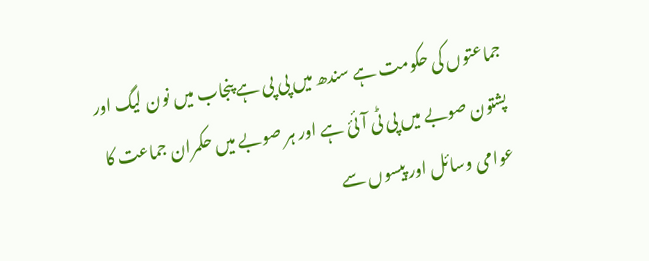جماعتوں کی حکومت ہے سندھ میں پی پی ہے پنجاب میں نون لیگ اور پشتون صوبے میں پی ٹی آئئ ہے اور ہر صوبے میں حکمران جماعت کا عوامی وسائل اور پیسوں سے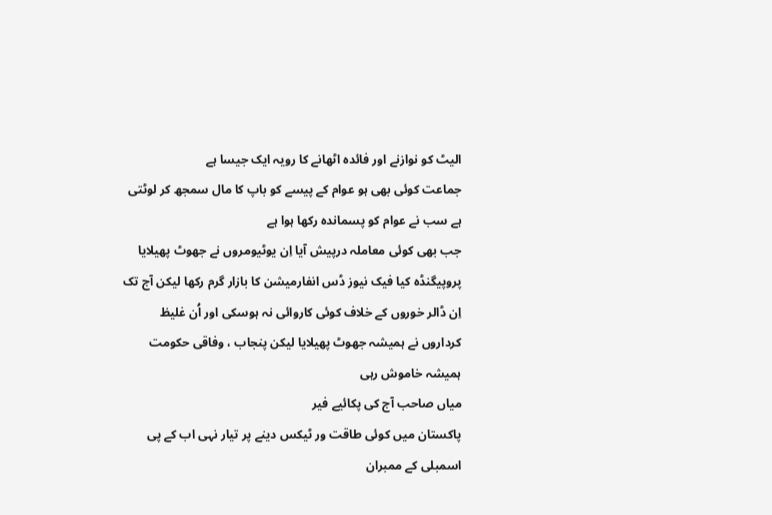الیٹ کو نوازنے اور فائدہ اٹھانے کا رویہ ایک جیسا ہے
جماعت کوئی بھی ہو عوام کے پیسے کو باپ کا مال سمجھ کر لوٹتی ہے سب نے عوام کو پسماندہ رکھا ہوا ہے
جب بھی کوئی معاملہ درپیش آیا اِن یوٹیومروں نے جھوٹ پھیلایا پروپیگنڈہ کیا فیک نیوز ڈس انفارمیشن کا بازار گرم رکھا لیکن آج تک اِن ڈالر خوروں کے خلاف کوئی کاروائی نہ ہوسکی اور اُن غلیظ کرداروں نے ہمیشہ جھوٹ پھیلایا لیکن پنجاب ، وفاقی حکومت ہمیشہ خاموش رہی
میاں صاحب آج کی پکائیے فیر
پاکستان میں کوئی طاقت ور ٹیکس دینے پر تیار نہی اب کے پی اسمبلی کے ممبران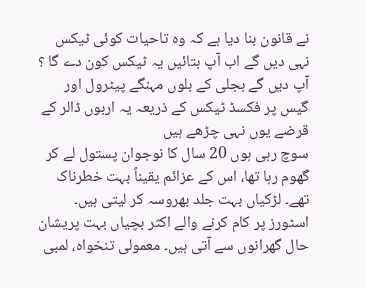نے قانون بنا دیا ہے کہ وہ تاحیات کوئی ٹیکس نہی دیں گے اب آپ بتائیں یہ ٹیکس کون دے گا ؟
آپ دیں گے بجلی کے بلوں مہنگے پیٹرول اور گیس پر فکسڈ ٹیکس کے ذریعہ یہ اربوں ڈالر کے قرضے یوں نہی چڑھے ہیں
سوچ رہی ہوں 20 سال کا نوجوان پستول لے کر گھوم رہا تھا، اس کے عزائم یقیناً بہت خطرناک تھے۔ لڑکیاں بہت جلد بھروسہ کر لیتی ہیں۔ اسٹورز پر کام کرنے والے اکثر بچیاں بہت پریشان حال گھرانوں سے آتی ہیں۔ معمولی تنخواہ، لمبی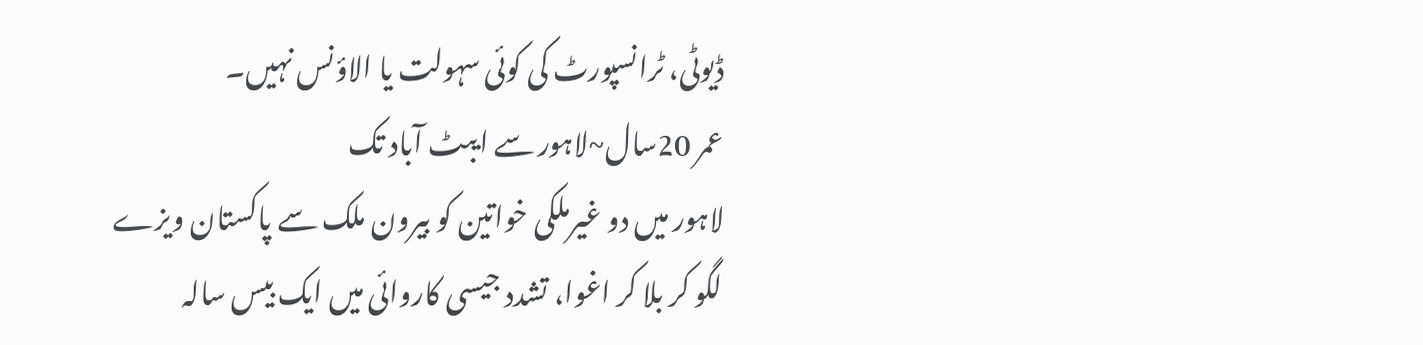ڈیوٹی، ٹرانسپورٹ کی کوئی سہولت یا الاؤنس نہیں۔
عمر 20سال~لاہور سے ایبٹ آباد تک
لاہور میں دو غیرملکی خواتین کو بیرون ملک سے پاکستان ویزے لگو کر بلا کر اغوا، تشدد جیسی کاروائی میں ایک بیس سالہ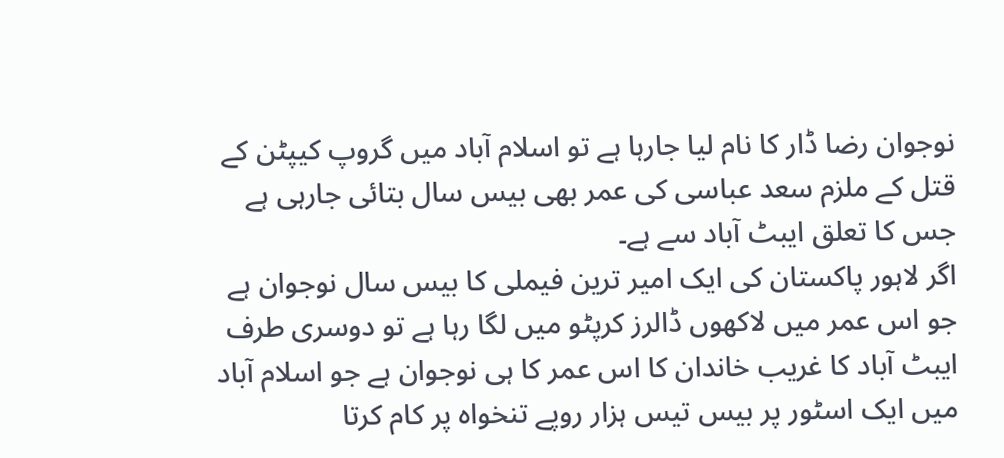نوجوان رضا ڈار کا نام لیا جارہا ہے تو اسلام آباد میں گروپ کیپٹن کے قتل کے ملزم سعد عباسی کی عمر بھی بیس سال بتائی جارہی ہے جس کا تعلق ایبٹ آباد سے ہے۔
اگر لاہور پاکستان کی ایک امیر ترین فیملی کا بیس سال نوجوان ہے جو اس عمر میں لاکھوں ڈالرز کرپٹو میں لگا رہا ہے تو دوسری طرف ایبٹ آباد کا غریب خاندان کا اس عمر کا ہی نوجوان ہے جو اسلام آباد میں ایک اسٹور پر بیس تیس ہزار روپے تنخواہ پر کام کرتا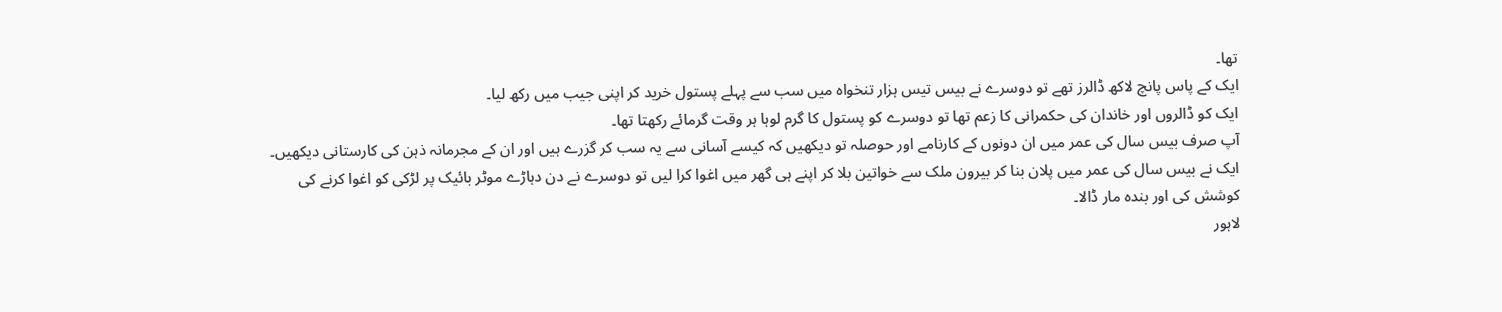تھا۔
ایک کے پاس پانچ لاکھ ڈالرز تھے تو دوسرے نے بیس تیس ہزار تنخواہ میں سب سے پہلے پستول خرید کر اپنی جیب میں رکھ لیا۔
ایک کو ڈالروں اور خاندان کی حکمرانی کا زعم تھا تو دوسرے کو پستول کا گرم لوہا ہر وقت گرمائے رکھتا تھا۔
آپ صرف بیس سال کی عمر میں ان دونوں کے کارنامے اور حوصلہ تو دیکھیں کہ کیسے آسانی سے یہ سب کر گزرے ہیں اور ان کے مجرمانہ ذہن کی کارستانی دیکھیں۔
ایک نے بیس سال کی عمر میں پلان بنا کر بیرون ملک سے خواتین بلا کر اپنے ہی گھر میں اغوا کرا لیں تو دوسرے نے دن دہاڑے موٹر بائیک پر لڑکی کو اغوا کرنے کی کوشش کی اور بندہ مار ڈالا۔
لاہور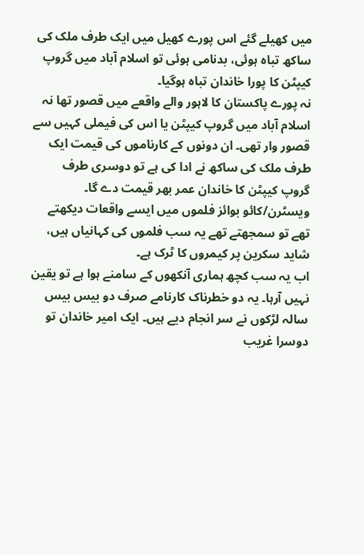میں کھیلے گئے اس پورے کھیل میں ایک طرف ملک کی ساکھ تباہ ہوئی، بدنامی ہوئی تو اسلام آباد میں گروپ کیپٹن کا پورا خاندان تباہ ہوگیا۔
نہ پورے پاکستان کا لاہور والے واقعے میں قصور تھا نہ اسلام آباد میں گروپ کیپٹن یا اس کی فیملی کہیں سے قصور وار تھی۔ ان دونوں کے کارناموں کی قیمت ایک طرف ملک کی ساکھ نے ادا کی ہے تو دوسری طرف گروپ کیپٹن کا خاندان عمر بھر قیمت دے گا۔
ویسٹرن/کائو بوائز فلموں میں ایسے واقعات دیکھتے تھے تو سمجھتے تھے یہ سب فلموں کی کہانیاں ہیں، شاید سکرین پر کیمروں کا ٹرک ہے۔
اب یہ سب کچھ ہماری آنکھوں کے سامنے ہوا ہے تو یقین نہیں آرہا۔ یہ دو خطرناک کارنامے صرف دو بیس بیس سالہ لڑکوں نے سر انجام دیے ہیں۔ ایک امیر خاندان تو دوسرا غریب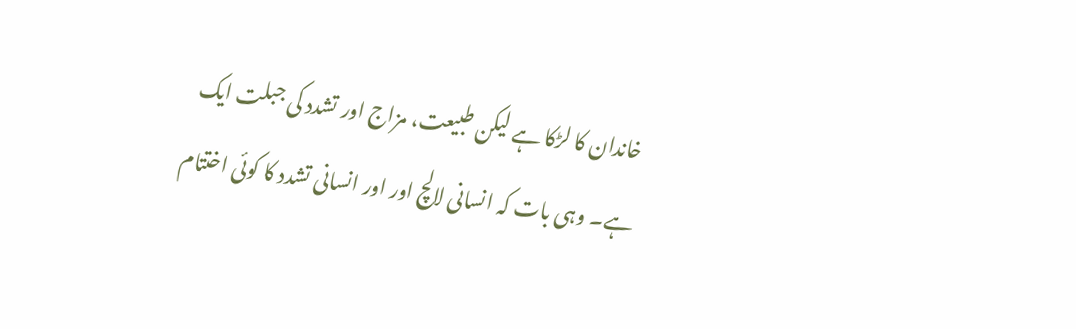خاندان کا لڑکا ہے لیکن طبیعت، مزاج اور تشدد کی جبلت ایک ہے۔ وہی بات کہ انسانی لالچ اور اور انسانی تشدد کا کوئی اختتام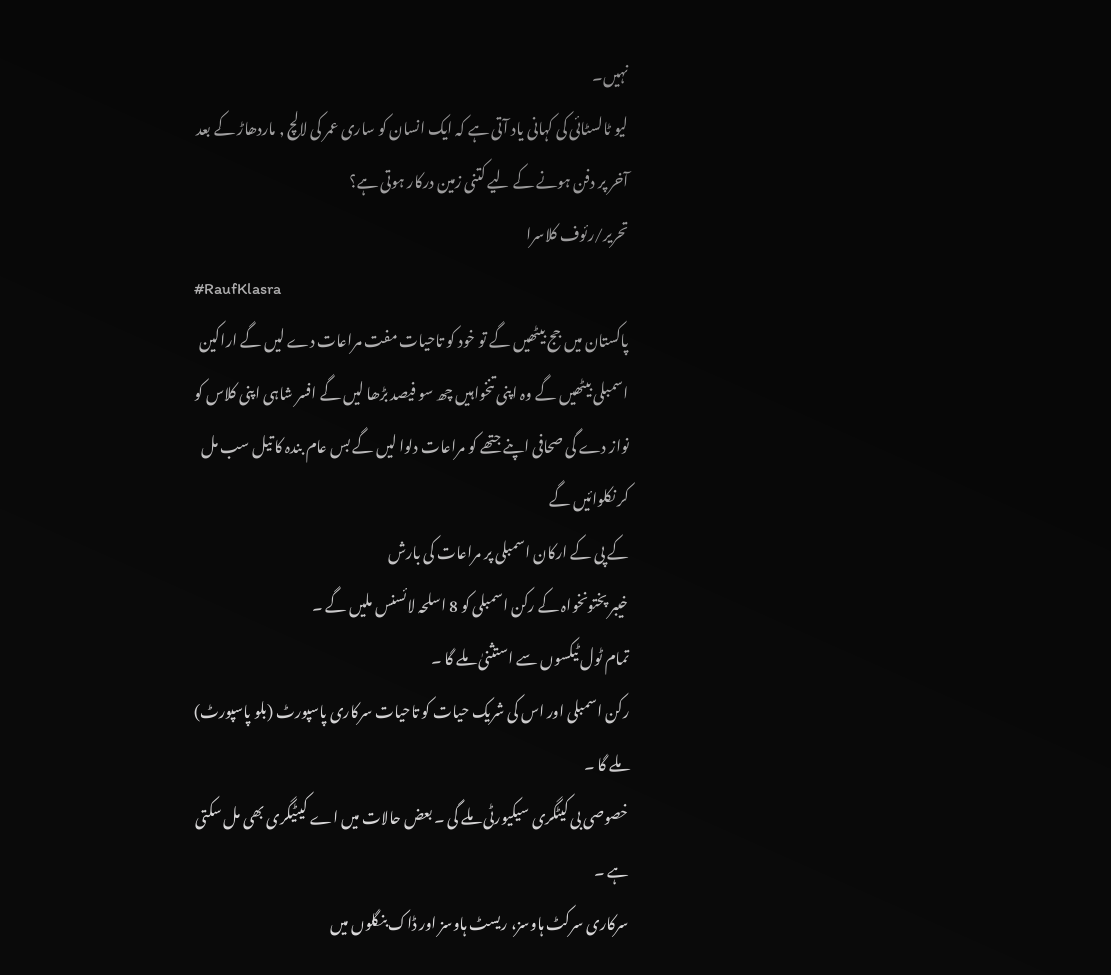نہیں۔
لیو ٹالسٹائی کی کہانی یاد آتی ہے کہ ایک انسان کو ساری عمر کی لالچ , ماردھاڑ کے بعد آخر پر دفن ہونے کے لیے کتنی زمین درکار ہوتی ہے؟
تحریر/رئوف کلاسرا
#RaufKlasra
پاکستان میں جج بیٹھیں گے تو خود کو تاحیات مفت مراعات دے لیں گے اراکین اسمبلی بیٹھیں گے وہ اپنی تنخواہیں چھ سو فیصد بڑھا لیں گے افسر شاہی اپنی کلاس کو نواز دے گی صحافی اپنے جتھے کو مراعات دلوا لیں گے بس عام بندہ کا تیل سب مل کر نکلوائیں گے
کے پی کے ارکان اسمبلی پر مراعات کی بارش
خیبر پختونخواہ کے رکن اسمبلی کو 8 اسلحہ لائسنس ملیں گے ۔
تمام ٹول ٹیکسوں سے استثنیٰ ملے گا ۔
رکن اسمبلی اور اس کی شریک حیات کو تاحیات سرکاری پاسپورٹ (بلو پاسپورٹ) ملے گا ۔
خصوصی بی کیٹگری سیکیورٹی ملے گی ۔ بعض حالات میں اے کیٹیگری بھی مل سکتی ہے ۔
سرکاری سرکٹ ہاوسز، ریسٹ ہاوسز اور ڈاک بنگلوں میں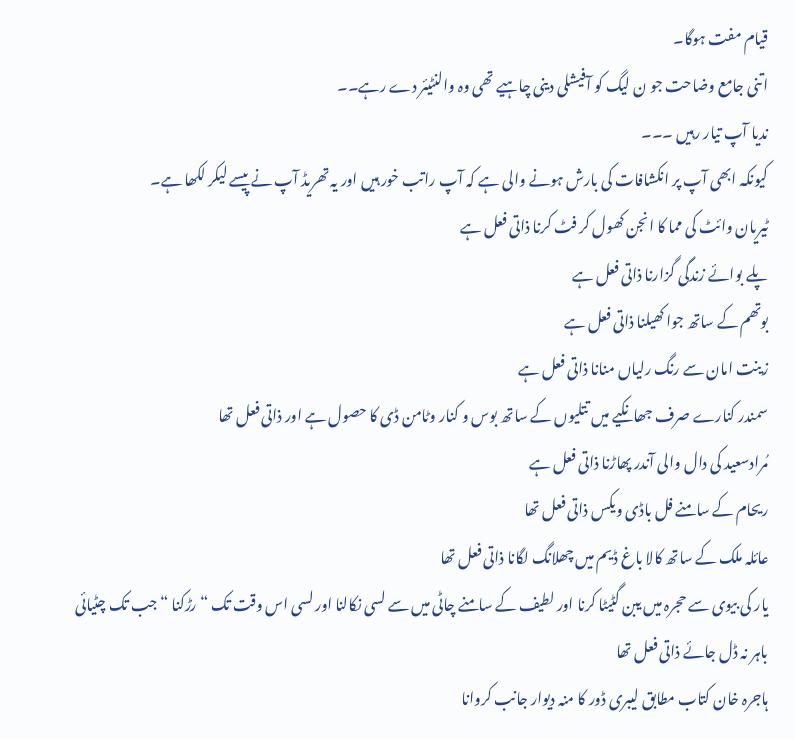قیام مفت ہوگا۔
اتنی جامع وضاحت جو ن لیگ کو آفیشلی دینی چاہیے تھی وہ والنٹیئر دے رہے۔۔
ندیا آپ تیار رہیں ۔۔۔
کیونکہ ابھی آپ پر انکشافات کی بارش ہونے والی ہے کہ آپ راتب خور ہیں اور یہ تھریڈ آپ نے پیسے لیکر لکھا ہے۔
ٹیریان وائٹ کی مما کا انجن کھول کر فٹ کرنا ذاتی فعل ہے
پلے بوائے زندگی گزارنا ذاتی فعل ہے
بوتھم کے ساتھ جوا کھیلنا ذاتی فعل ہے
زینت امان سے رنگ رلیاں منانا ذاتی فعل ہے
سمندر کنارے صرف جھانکیے میں تتلیوں کے ساتھ بوس و کنار وٹامن ڈی کا حصول ہے اور ذاتی فعل تھا
مُرادسعید کی دال والی آندر پھاڑنا ذاتی فعل ہے
ریحام کے سامنے فل باڈی ویکس ذاتی فعل تھا
عائلہ ملک کے ساتھ کالا باغ ڈیم میں چھلانگ لگانا ذاتی فعل تھا
یار کی بیوی سے حجرہ میں یبن گٹیٹا کرنا اور لطیف کے سامنے چاٹی میں سے لسی نکالنا اور لسی اس وقت تک “ رڑکنا “ جب تک چٹیائی باہر نہ ڈل جائے ذاتی فعل تھا
ہاجرہ خان کتاب مطابق لیبری ڈور کا منہ دیوار جانب کروانا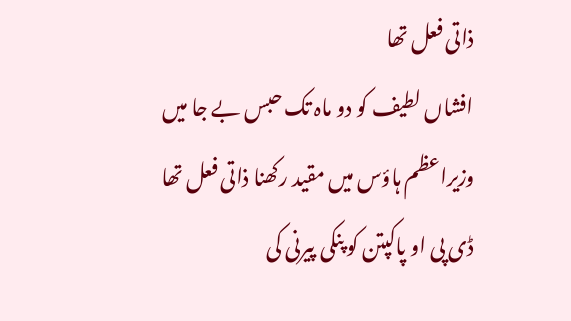ذاتی فعل تھا
افشاں لطیف کو دو ماہ تک حبس بے جا میں وزیراعظم ہاؤس میں مقید رکھنا ذاتی فعل تھا
ڈی پی او پاکپتن کو پنکی پیرنی کی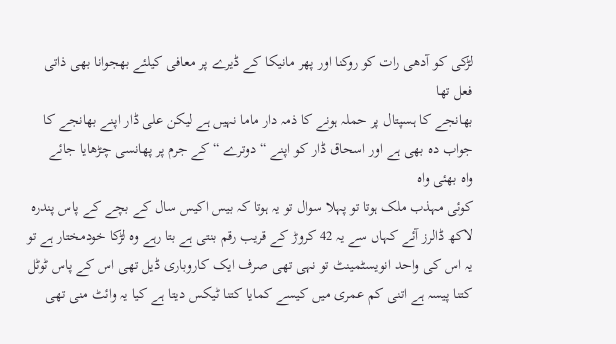لڑکی کو آدھی رات کو روکنا اور پھر مانیکا کے ڈیرے پر معافی کیلئے بھجوانا بھی ذاتی فعل تھا
بھانجے کا ہسپتال پر حملہ ہونے کا ذمہ دار ماما نہیں ہے لیکن علی ڈار اپنے بھانجے کا جواب دہ بھی ہے اور اسحاق ڈار کو اپنے “ دوترے “ کے جرم پر پھانسی چڑھایا جائے
واہ بھئی واہ
کوئی مہذب ملک ہوتا تو پہلا سوال تو یہ ہوتا کہ بیس اکیس سال کے بچے کے پاس پندرہ لاکھ ڈالرز آئے کہاں سے یہ 42 کروڑ کے قریب رقم بنتی ہے بتا رہے وہ لڑکا خودمختار ہے تو یہ اس کی واحد انویسٹمینٹ تو نہی تھی صرف ایک کاروباری ڈیل تھی اس کے پاس ٹوٹل کتنا پیسہ ہے اتنی کم عمری میں کیسے کمایا کتنا ٹیکس دیتا ہے کیا یہ وائٹ منی تھی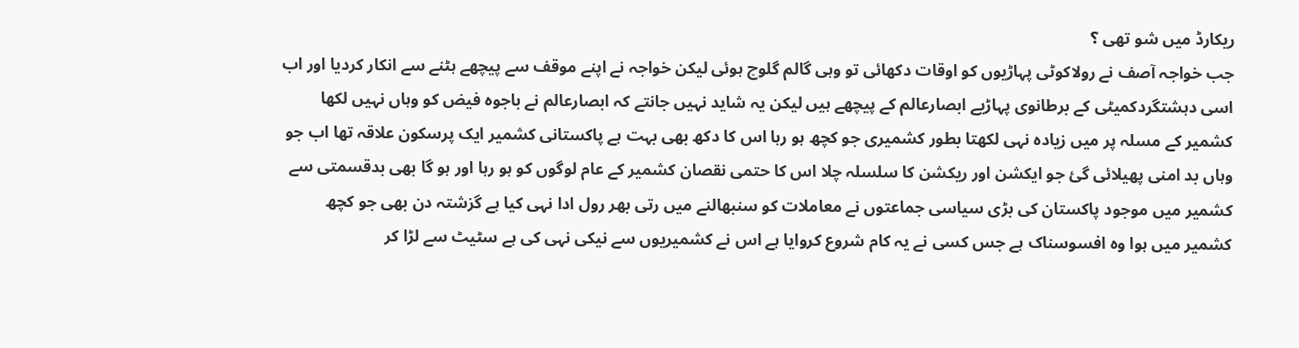ریکارڈ میں شو تھی ؟
جب خواجہ آصف نے رولاکوٹی پہاڑیوں کو اوقات دکھائی تو وہی گالم گلوچ ہوئی لیکن خواجہ نے اپنے موقف سے پیچھے ہٹنے سے انکار کردیا اور اب اسی دہشتگردکمیٹی کے برطانوی پہاڑیے ابصارعالم کے پیچھے ہیں لیکن یہ شاید نہیں جانتے کہ ابصارعالم نے باجوہ فیض کو وہاں نہیں لکھا
کشمیر کے مسلہ پر میں زیادہ نہی لکھتا بطور کشمیری جو کچھ ہو رہا اس کا دکھ بھی بہت ہے پاکستانی کشمیر ایک پرسکون علاقہ تھا اب جو وہاں بد امنی پھیلائی گئ جو ایکشن اور ریکشن کا سلسلہ چلا اس کا حتمی نقصان کشمیر کے عام لوگوں کو ہو رہا اور ہو گا بھی بدقسمتی سے کشمیر میں موجود پاکستان کی بڑی سیاسی جماعتوں نے معاملات کو سنبھالنے میں رتی بھر رول ادا نہی کیا ہے گزشتہ دن بھی جو کچھ کشمیر میں ہوا وہ افسوسناک ہے جس کسی نے یہ کام شروع کروایا ہے اس نے کشمیریوں سے نیکی نہی کی ہے سٹیٹ سے لڑا کر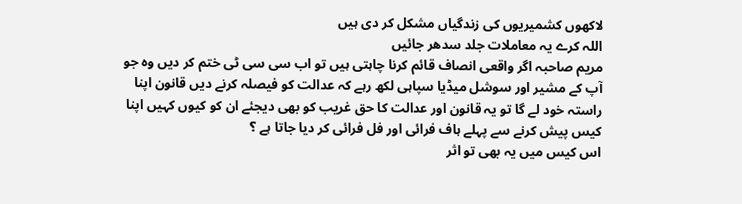لاکھوں کشمیریوں کی زندگیاں مشکل کر دی ہیں
اللہ کرے یہ معاملات جلد سدھر جائیں
مریم صاحبہ اگر واقعی انصاف قائم کرنا چاہتی ہیں تو اب سی سی ٹی ختم کر دیں وہ جو آپ کے مشیر اور سوشل میڈیا سپاہی لکھ رہے کہ عدالت کو فیصلہ کرنے دیں قانون اپنا راستہ خود لے گا تو یہ قانون اور عدالت کا حق غریب کو بھی دیجئے ان کو کیوں کہیں اپنا کیس پیش کرنے سے پہلے ہاف فرائی اور فل فرائی کر دیا جاتا ہے ؟
اس کیس میں یہ بھی تو اثر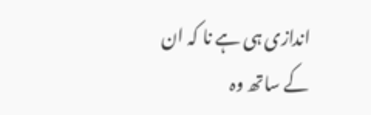اندازی ہی ہے نا کہ ان کے ساتھ وہ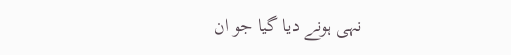نہی ہونے دیا گیا جو ان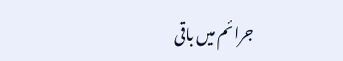جرائم میں باقی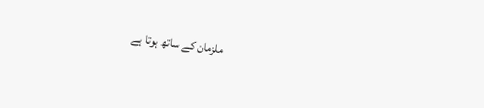ملزمان کے ساتھ ہوتا ہے